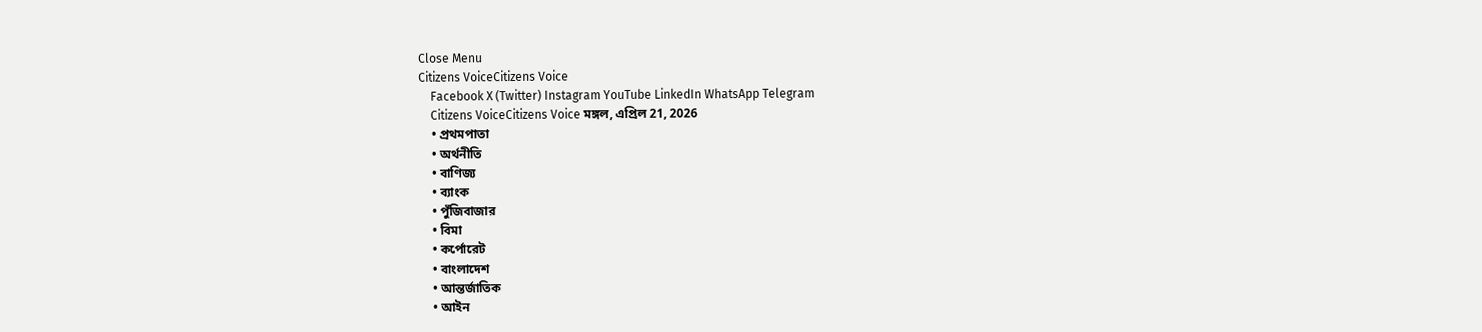Close Menu
Citizens VoiceCitizens Voice
    Facebook X (Twitter) Instagram YouTube LinkedIn WhatsApp Telegram
    Citizens VoiceCitizens Voice মঙ্গল, এপ্রিল 21, 2026
    • প্রথমপাতা
    • অর্থনীতি
    • বাণিজ্য
    • ব্যাংক
    • পুঁজিবাজার
    • বিমা
    • কর্পোরেট
    • বাংলাদেশ
    • আন্তর্জাতিক
    • আইন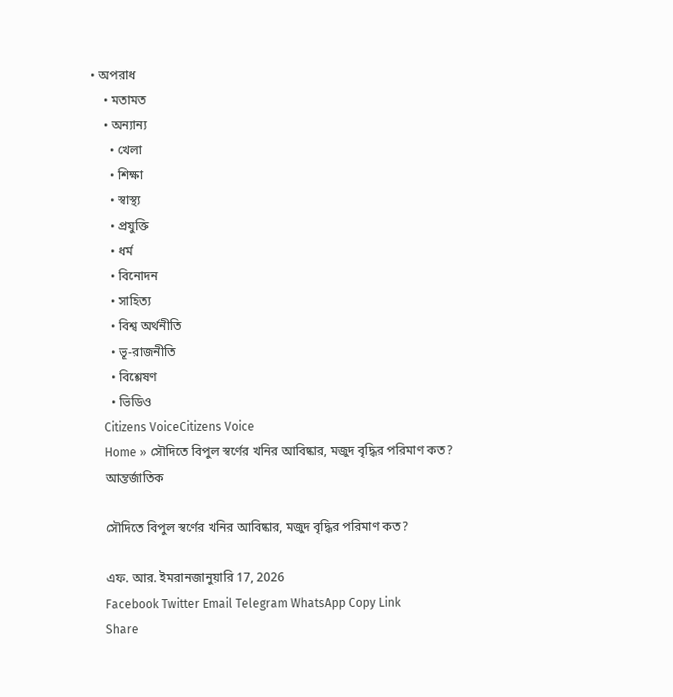• অপরাধ
    • মতামত
    • অন্যান্য
      • খেলা
      • শিক্ষা
      • স্বাস্থ্য
      • প্রযুক্তি
      • ধর্ম
      • বিনোদন
      • সাহিত্য
      • বিশ্ব অর্থনীতি
      • ভূ-রাজনীতি
      • বিশ্লেষণ
      • ভিডিও
    Citizens VoiceCitizens Voice
    Home » সৌদিতে বিপুল স্বর্ণের খনির আবিষ্কার, মজুদ বৃদ্ধির পরিমাণ কত?
    আন্তর্জাতিক

    সৌদিতে বিপুল স্বর্ণের খনির আবিষ্কার, মজুদ বৃদ্ধির পরিমাণ কত?

    এফ. আর. ইমরানজানুয়ারি 17, 2026
    Facebook Twitter Email Telegram WhatsApp Copy Link
    Share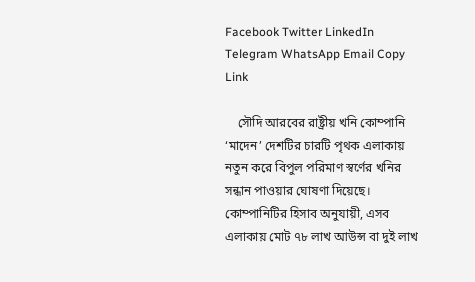Facebook Twitter LinkedIn Telegram WhatsApp Email Copy Link

    সৌদি আরবের রাষ্ট্রীয় খনি কোম্পানি ‘মাদেন’ দেশটির চারটি পৃথক এলাকায় নতুন করে বিপুল পরিমাণ স্বর্ণের খনির সন্ধান পাওয়ার ঘোষণা দিয়েছে। কোম্পানিটির হিসাব অনুযায়ী, এসব এলাকায় মোট ৭৮ লাখ আউন্স বা দুই লাখ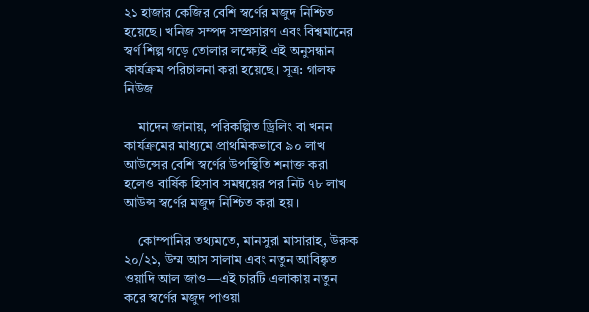২১ হাজার কেজির বেশি স্বর্ণের মজুদ নিশ্চিত হয়েছে। খনিজ সম্পদ সম্প্রসারণ এবং বিশ্বমানের স্বর্ণ শিল্প গড়ে তোলার লক্ষ্যেই এই অনুসন্ধান কার্যক্রম পরিচালনা করা হয়েছে। সূত্র: গালফ নিউজ

    মাদেন জানায়, পরিকল্পিত ড্রিলিং বা খনন কার্যক্রমের মাধ্যমে প্রাথমিকভাবে ৯০ লাখ আউন্সের বেশি স্বর্ণের উপস্থিতি শনাক্ত করা হলেও বার্ষিক হিসাব সমন্বয়ের পর নিট ৭৮ লাখ আউন্স স্বর্ণের মজুদ নিশ্চিত করা হয়।

    কোম্পানির তথ্যমতে, মানসুরা মাসারাহ, উরুক ২০/২১, উম্ম আস সালাম এবং নতুন আবিষ্কৃত ওয়াদি আল জাও—এই চারটি এলাকায় নতুন করে স্বর্ণের মজুদ পাওয়া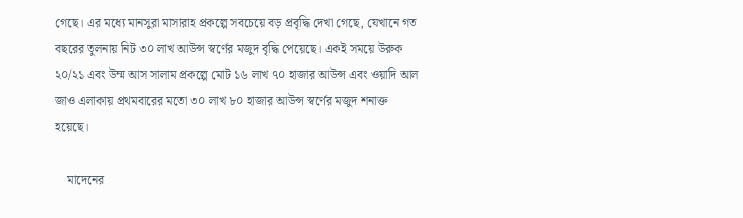গেছে। এর মধ্যে মানসুরা মাসারাহ প্রকল্পে সবচেয়ে বড় প্রবৃদ্ধি দেখা গেছে, যেখানে গত বছরের তুলনায় নিট ৩০ লাখ আউন্স স্বর্ণের মজুদ বৃদ্ধি পেয়েছে। একই সময়ে উরুক ২০/২১ এবং উম্ম আস সালাম প্রকল্পে মোট ১৬ লাখ ৭০ হাজার আউন্স এবং ওয়াদি আল জাও এলাকায় প্রথমবারের মতো ৩০ লাখ ৮০ হাজার আউন্স স্বর্ণের মজুদ শনাক্ত হয়েছে।

    মাদেনের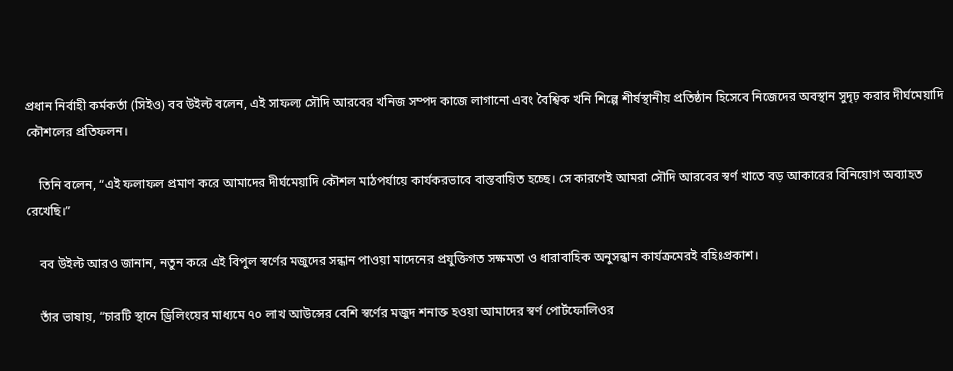প্রধান নির্বাহী কর্মকর্তা (সিইও) বব উইল্ট বলেন, এই সাফল্য সৌদি আরবের খনিজ সম্পদ কাজে লাগানো এবং বৈশ্বিক খনি শিল্পে শীর্ষস্থানীয় প্রতিষ্ঠান হিসেবে নিজেদের অবস্থান সুদৃঢ় করার দীর্ঘমেয়াদি কৌশলের প্রতিফলন।

    তিনি বলেন, “এই ফলাফল প্রমাণ করে আমাদের দীর্ঘমেয়াদি কৌশল মাঠপর্যায়ে কার্যকরভাবে বাস্তবায়িত হচ্ছে। সে কারণেই আমরা সৌদি আরবের স্বর্ণ খাতে বড় আকারের বিনিয়োগ অব্যাহত রেখেছি।”

    বব উইল্ট আরও জানান, নতুন করে এই বিপুল স্বর্ণের মজুদের সন্ধান পাওয়া মাদেনের প্রযুক্তিগত সক্ষমতা ও ধারাবাহিক অনুসন্ধান কার্যক্রমেরই বহিঃপ্রকাশ।

    তাঁর ভাষায়, “চারটি স্থানে ড্রিলিংয়ের মাধ্যমে ৭০ লাখ আউন্সের বেশি স্বর্ণের মজুদ শনাক্ত হওয়া আমাদের স্বর্ণ পোর্টফোলিওর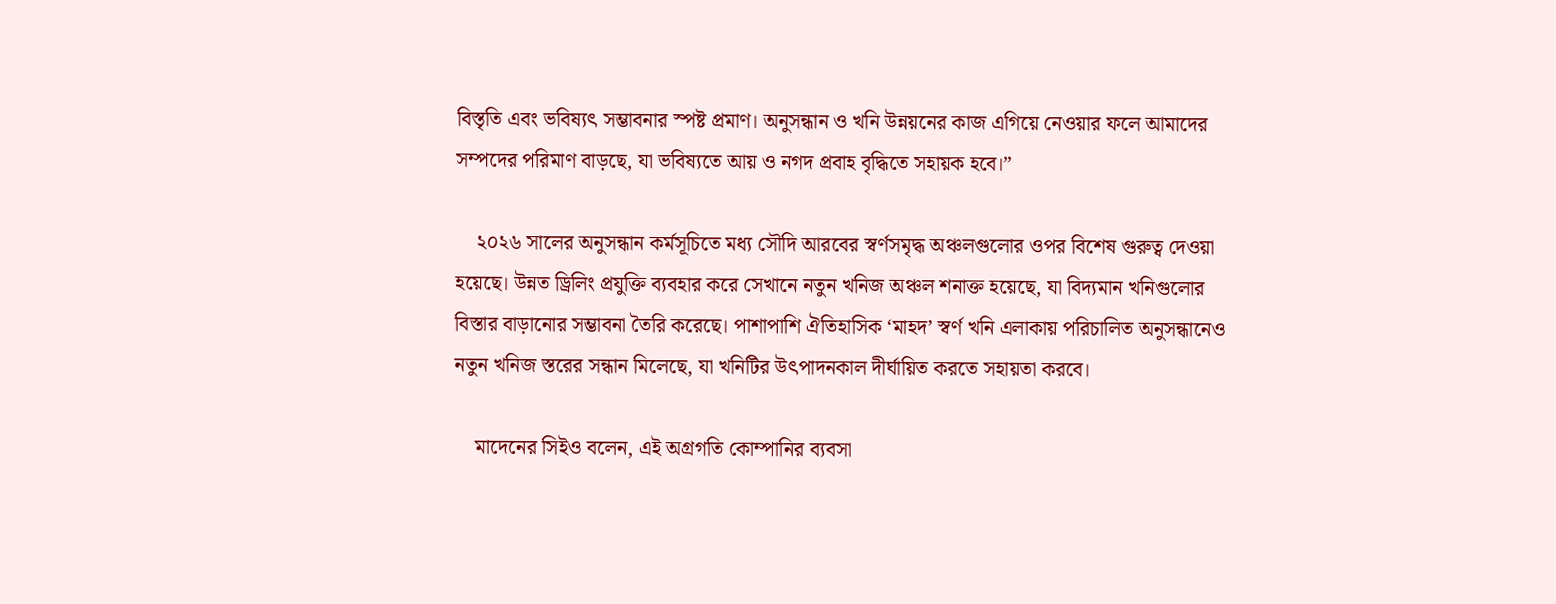বিস্তৃতি এবং ভবিষ্যৎ সম্ভাবনার স্পষ্ট প্রমাণ। অনুসন্ধান ও খনি উন্নয়নের কাজ এগিয়ে নেওয়ার ফলে আমাদের সম্পদের পরিমাণ বাড়ছে, যা ভবিষ্যতে আয় ও নগদ প্রবাহ বৃদ্ধিতে সহায়ক হবে।”

    ২০২৬ সালের অনুসন্ধান কর্মসূচিতে মধ্য সৌদি আরবের স্বর্ণসমৃদ্ধ অঞ্চলগুলোর ওপর বিশেষ গুরুত্ব দেওয়া হয়েছে। উন্নত ড্রিলিং প্রযুক্তি ব্যবহার করে সেখানে নতুন খনিজ অঞ্চল শনাক্ত হয়েছে, যা বিদ্যমান খনিগুলোর বিস্তার বাড়ানোর সম্ভাবনা তৈরি করেছে। পাশাপাশি ঐতিহাসিক ‘মাহদ’ স্বর্ণ খনি এলাকায় পরিচালিত অনুসন্ধানেও নতুন খনিজ স্তরের সন্ধান মিলেছে, যা খনিটির উৎপাদনকাল দীর্ঘায়িত করতে সহায়তা করবে।

    মাদেনের সিইও বলেন, এই অগ্রগতি কোম্পানির ব্যবসা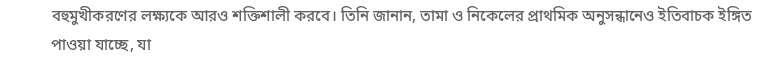বহুমুখীকরণের লক্ষ্যকে আরও শক্তিশালী করবে। তিনি জানান, তামা ও নিকেলের প্রাথমিক অনুসন্ধানেও ইতিবাচক ইঙ্গিত পাওয়া যাচ্ছে, যা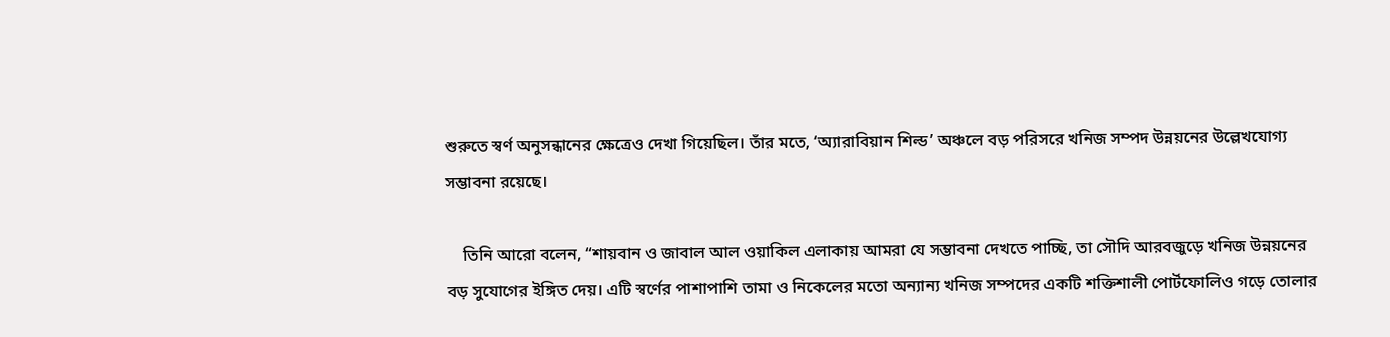শুরুতে স্বর্ণ অনুসন্ধানের ক্ষেত্রেও দেখা গিয়েছিল। তাঁর মতে, ‘অ্যারাবিয়ান শিল্ড’ অঞ্চলে বড় পরিসরে খনিজ সম্পদ উন্নয়নের উল্লেখযোগ্য সম্ভাবনা রয়েছে।

    তিনি আরো বলেন, “শায়বান ও জাবাল আল ওয়াকিল এলাকায় আমরা যে সম্ভাবনা দেখতে পাচ্ছি, তা সৌদি আরবজুড়ে খনিজ উন্নয়নের বড় সুযোগের ইঙ্গিত দেয়। এটি স্বর্ণের পাশাপাশি তামা ও নিকেলের মতো অন্যান্য খনিজ সম্পদের একটি শক্তিশালী পোর্টফোলিও গড়ে তোলার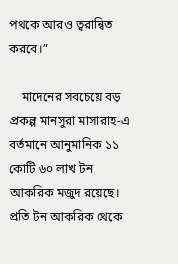পথকে আরও ত্বরান্বিত করবে।”

    মাদেনের সবচেয়ে বড় প্রকল্প মানসুরা মাসারাহ-এ বর্তমানে আনুমানিক ১১ কোটি ৬০ লাখ টন আকরিক মজুদ রয়েছে। প্রতি টন আকরিক থেকে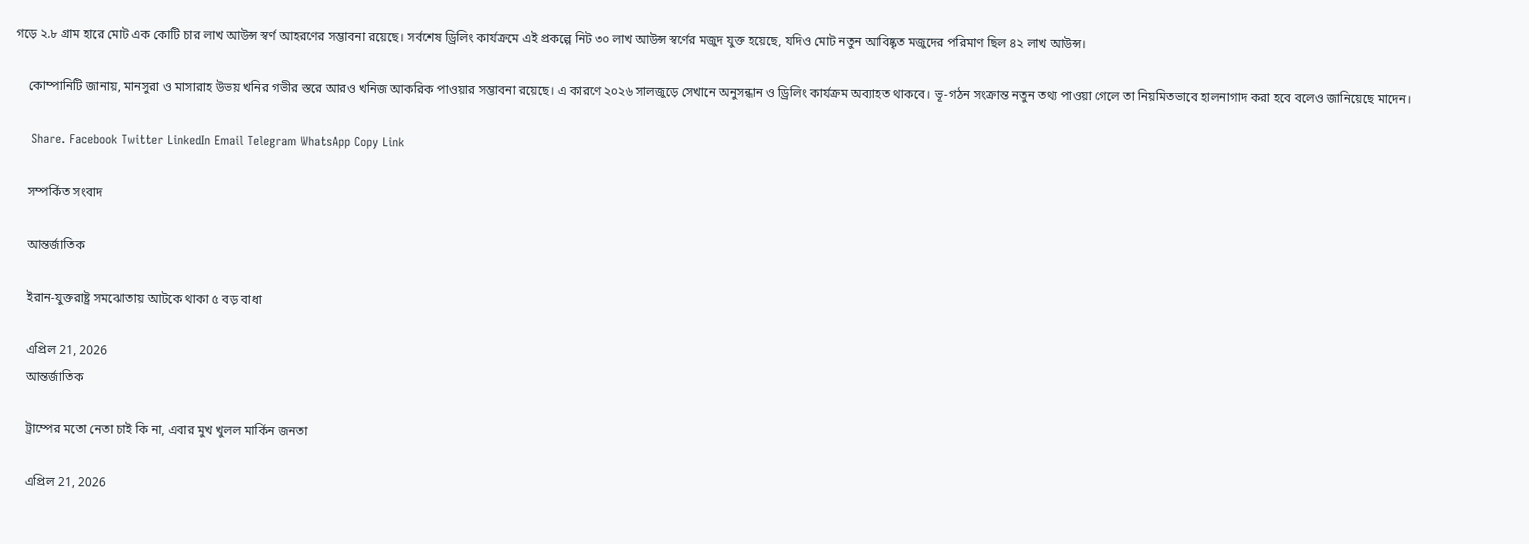গড়ে ২.৮ গ্রাম হারে মোট এক কোটি চার লাখ আউন্স স্বর্ণ আহরণের সম্ভাবনা রয়েছে। সর্বশেষ ড্রিলিং কার্যক্রমে এই প্রকল্পে নিট ৩০ লাখ আউন্স স্বর্ণের মজুদ যুক্ত হয়েছে, যদিও মোট নতুন আবিষ্কৃত মজুদের পরিমাণ ছিল ৪২ লাখ আউন্স।

    কোম্পানিটি জানায়, মানসুরা ও মাসারাহ উভয় খনির গভীর স্তরে আরও খনিজ আকরিক পাওয়ার সম্ভাবনা রয়েছে। এ কারণে ২০২৬ সালজুড়ে সেখানে অনুসন্ধান ও ড্রিলিং কার্যক্রম অব্যাহত থাকবে। ভূ-গঠন সংক্রান্ত নতুন তথ্য পাওয়া গেলে তা নিয়মিতভাবে হালনাগাদ করা হবে বলেও জানিয়েছে মাদেন।

    Share. Facebook Twitter LinkedIn Email Telegram WhatsApp Copy Link

    সম্পর্কিত সংবাদ

    আন্তর্জাতিক

    ইরান-যুক্তরাষ্ট্র সমঝোতায় আটকে থাকা ৫ বড় বাধা

    এপ্রিল 21, 2026
    আন্তর্জাতিক

    ট্রাম্পের মতো নেতা চাই কি না, এবার মুখ খুলল মার্কিন জনতা

    এপ্রিল 21, 2026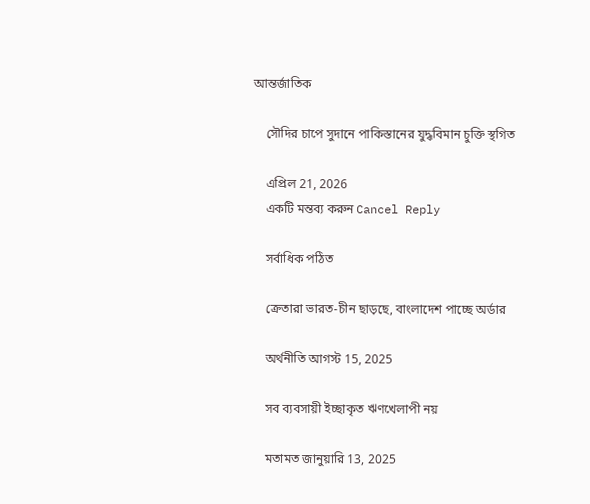আন্তর্জাতিক

    সৌদির চাপে সুদানে পাকিস্তানের যুদ্ধবিমান চুক্তি স্থগিত

    এপ্রিল 21, 2026
    একটি মন্তব্য করুন Cancel Reply

    সর্বাধিক পঠিত

    ক্রেতারা ভারত-চীন ছাড়ছে, বাংলাদেশ পাচ্ছে অর্ডার

    অর্থনীতি আগস্ট 15, 2025

    সব ব্যবসায়ী ইচ্ছাকৃত ঋণখেলাপী নয়

    মতামত জানুয়ারি 13, 2025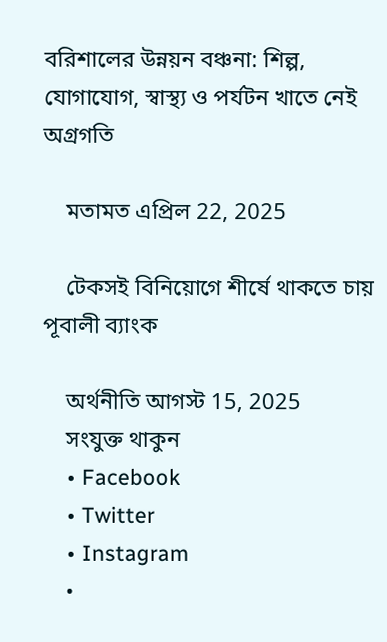বরিশালের উন্নয়ন বঞ্চনা: শিল্প, যোগাযোগ, স্বাস্থ্য ও পর্যটন খাতে নেই অগ্রগতি

    মতামত এপ্রিল 22, 2025

    টেকসই বিনিয়োগে শীর্ষে থাকতে চায় পূবালী ব্যাংক

    অর্থনীতি আগস্ট 15, 2025
    সংযুক্ত থাকুন
    • Facebook
    • Twitter
    • Instagram
    •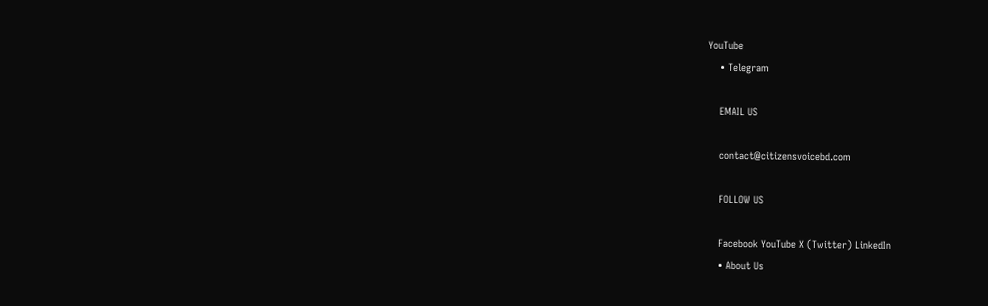YouTube
    • Telegram

    EMAIL US

    contact@citizensvoicebd.com

    FOLLOW US

    Facebook YouTube X (Twitter) LinkedIn
    • About Us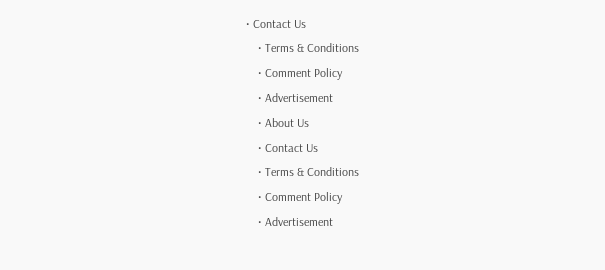• Contact Us
    • Terms & Conditions
    • Comment Policy
    • Advertisement
    • About Us
    • Contact Us
    • Terms & Conditions
    • Comment Policy
    • Advertisement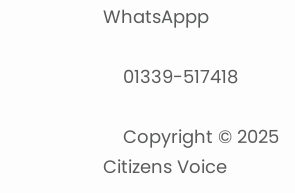WhatsAppp

    01339-517418

    Copyright © 2025 Citizens Voice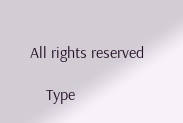All rights reserved

    Type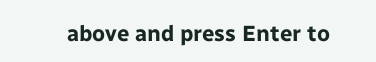above and press Enter to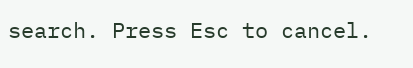search. Press Esc to cancel.